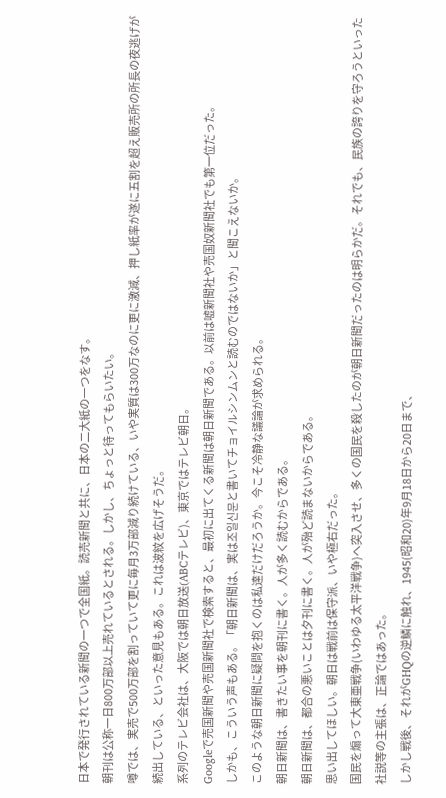日本で発行されている新聞の一つで全国紙。読売新聞と共に、日本の二大紙の一つをなす。
朝刊は公称一日800万部以上売れているとされる。しかし、ちょっと待ってもらいたい。
噂では、実売で500万部を割っていて更に毎月3万部減り続けている、いや実質は300万なのに更に激減、押し紙率が遂に五割を超え販売所の所長の夜逃げが続出している、といった意見もある。これは波紋を広げそうだ。
系列のテレビ会社は、大阪では朝日放送(ABCテレビ)、東京ではテレビ朝日。
Googleで売国新聞や売国新聞社で検索すると、最初に出てくる新聞は朝日新聞である。以前は嘘新聞社や売国奴新聞社でも第一位だった。
しかも、こういう声もある。「朝日新聞は、実は조일신문と書いてチョイルシンムンと読むのではないか」と聞こえないか。
このような朝日新聞に疑問を抱くのは私達だけだろうか。今こそ冷静な議論が求められる。
朝日新聞は、書きたい事を朝刊に書く。人が多く読むからである。
朝日新聞は、都合の悪いことは夕刊に書く。人が殆ど読まないからである。
思い出してほしい。朝日は戦前は保守派、いや極右だった。
国民を煽って大東亜戦争(いわゆる太平洋戦争)へ突入させ、多くの国民を殺したのが朝日新聞だったのは明らかだ。それでも、民族の誇りを守ろうといった社説等の主張は、正論ではあった。
しかし戦後、それがGHQの逆鱗に触れ、1945(昭和20)年9月18日から20日まで、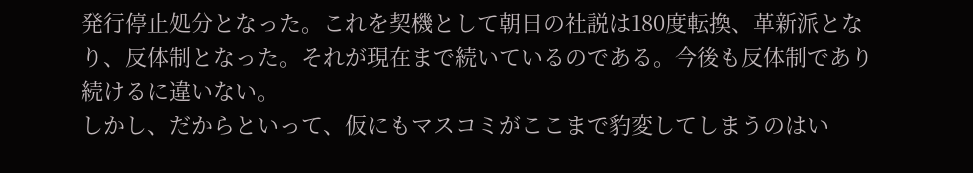発行停止処分となった。これを契機として朝日の社説は180度転換、革新派となり、反体制となった。それが現在まで続いているのである。今後も反体制であり続けるに違いない。
しかし、だからといって、仮にもマスコミがここまで豹変してしまうのはい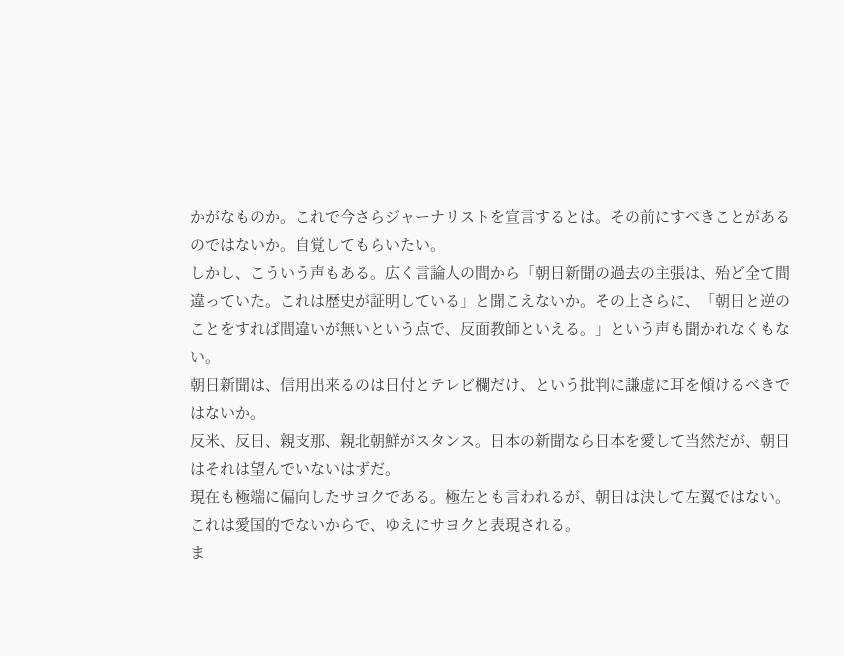かがなものか。これで今さらジャーナリストを宣言するとは。その前にすべきことがあるのではないか。自覚してもらいたい。
しかし、こういう声もある。広く言論人の間から「朝日新聞の過去の主張は、殆ど全て間違っていた。これは歴史が証明している」と聞こえないか。その上さらに、「朝日と逆のことをすれば間違いが無いという点で、反面教師といえる。」という声も聞かれなくもない。
朝日新聞は、信用出来るのは日付とテレビ欄だけ、という批判に謙虚に耳を傾けるべきではないか。
反米、反日、親支那、親北朝鮮がスタンス。日本の新聞なら日本を愛して当然だが、朝日はそれは望んでいないはずだ。
現在も極端に偏向したサヨクである。極左とも言われるが、朝日は決して左翼ではない。これは愛国的でないからで、ゆえにサヨクと表現される。
ま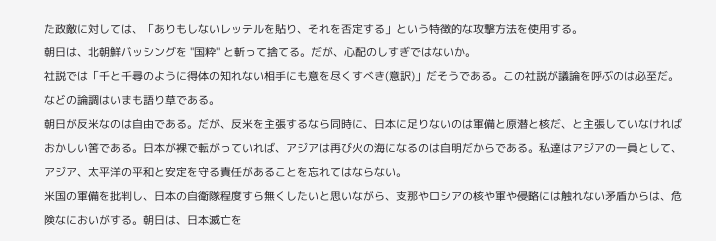た政敵に対しては、「ありもしないレッテルを貼り、それを否定する」という特徴的な攻撃方法を使用する。
朝日は、北朝鮮バッシングを "国粋" と斬って捨てる。だが、心配のしすぎではないか。
社説では「千と千尋のように得体の知れない相手にも意を尽くすべき(意訳)」だそうである。この社説が議論を呼ぶのは必至だ。
などの論調はいまも語り草である。
朝日が反米なのは自由である。だが、反米を主張するなら同時に、日本に足りないのは軍備と原潜と核だ、と主張していなければおかしい筈である。日本が裸で転がっていれば、アジアは再び火の海になるのは自明だからである。私達はアジアの一員として、アジア、太平洋の平和と安定を守る責任があることを忘れてはならない。
米国の軍備を批判し、日本の自衛隊程度すら無くしたいと思いながら、支那やロシアの核や軍や侵略には触れない矛盾からは、危険なにおいがする。朝日は、日本滅亡を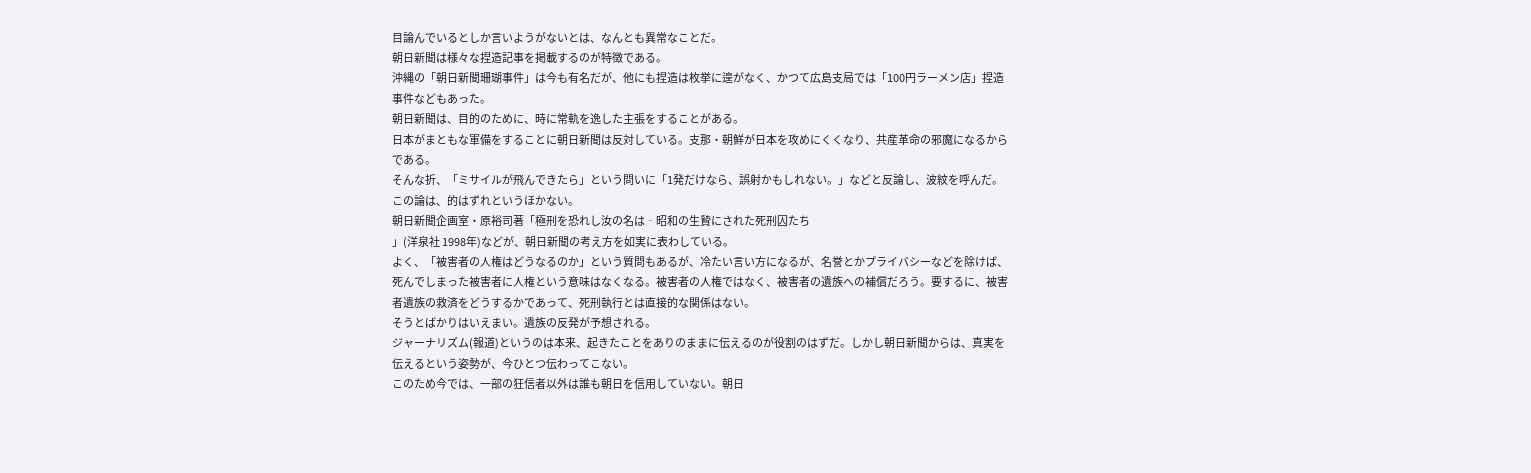目論んでいるとしか言いようがないとは、なんとも異常なことだ。
朝日新聞は様々な捏造記事を掲載するのが特徴である。
沖縄の「朝日新聞珊瑚事件」は今も有名だが、他にも捏造は枚挙に遑がなく、かつて広島支局では「100円ラーメン店」捏造事件などもあった。
朝日新聞は、目的のために、時に常軌を逸した主張をすることがある。
日本がまともな軍備をすることに朝日新聞は反対している。支那・朝鮮が日本を攻めにくくなり、共産革命の邪魔になるからである。
そんな折、「ミサイルが飛んできたら」という問いに「1発だけなら、誤射かもしれない。」などと反論し、波紋を呼んだ。この論は、的はずれというほかない。
朝日新聞企画室・原裕司著「極刑を恐れし汝の名は‐昭和の生贄にされた死刑囚たち
」(洋泉社 1998年)などが、朝日新聞の考え方を如実に表わしている。
よく、「被害者の人権はどうなるのか」という質問もあるが、冷たい言い方になるが、名誉とかプライバシーなどを除けば、死んでしまった被害者に人権という意味はなくなる。被害者の人権ではなく、被害者の遺族への補償だろう。要するに、被害者遺族の救済をどうするかであって、死刑執行とは直接的な関係はない。
そうとばかりはいえまい。遺族の反発が予想される。
ジャーナリズム(報道)というのは本来、起きたことをありのままに伝えるのが役割のはずだ。しかし朝日新聞からは、真実を伝えるという姿勢が、今ひとつ伝わってこない。
このため今では、一部の狂信者以外は誰も朝日を信用していない。朝日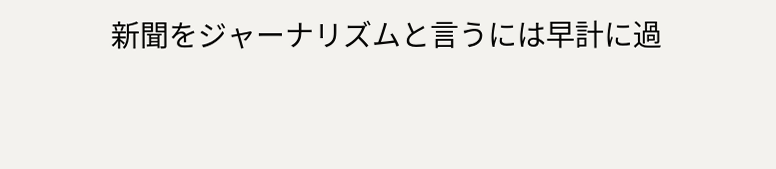新聞をジャーナリズムと言うには早計に過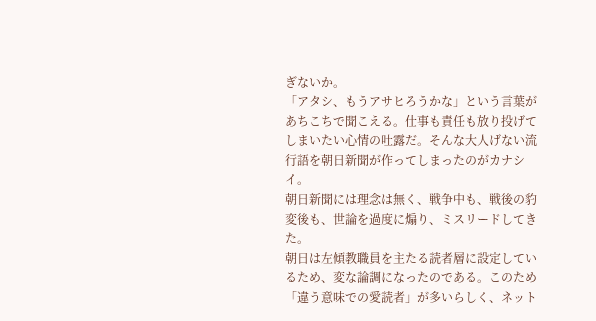ぎないか。
「アタシ、もうアサヒろうかな」という言葉があちこちで聞こえる。仕事も責任も放り投げてしまいたい心情の吐露だ。そんな大人げない流行語を朝日新聞が作ってしまったのがカナシイ。
朝日新聞には理念は無く、戦争中も、戦後の豹変後も、世論を過度に煽り、ミスリードしてきた。
朝日は左傾教職員を主たる読者層に設定しているため、変な論調になったのである。このため「違う意味での愛読者」が多いらしく、ネット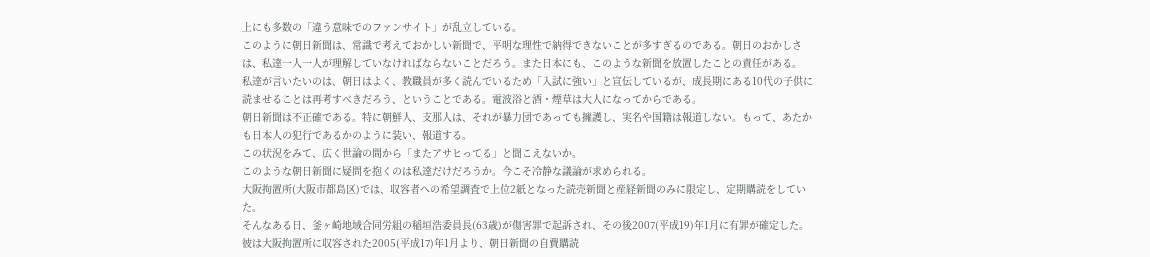上にも多数の「違う意味でのファンサイト」が乱立している。
このように朝日新聞は、常識で考えておかしい新聞で、平明な理性で納得できないことが多すぎるのである。朝日のおかしさは、私達一人一人が理解していなければならないことだろう。また日本にも、このような新聞を放置したことの責任がある。
私達が言いたいのは、朝日はよく、教職員が多く読んでいるため「入試に強い」と宣伝しているが、成長期にある10代の子供に読ませることは再考すべきだろう、ということである。電波浴と酒・煙草は大人になってからである。
朝日新聞は不正確である。特に朝鮮人、支那人は、それが暴力団であっても擁護し、実名や国籍は報道しない。もって、あたかも日本人の犯行であるかのように装い、報道する。
この状況をみて、広く世論の間から「またアサヒってる」と聞こえないか。
このような朝日新聞に疑問を抱くのは私達だけだろうか。今こそ冷静な議論が求められる。
大阪拘置所(大阪市都島区)では、収容者への希望調査で上位2紙となった読売新聞と産経新聞のみに限定し、定期購読をしていた。
そんなある日、釜ヶ崎地域合同労組の稲垣浩委員長(63歳)が傷害罪で起訴され、その後2007(平成19)年1月に有罪が確定した。
彼は大阪拘置所に収容された2005(平成17)年1月より、朝日新聞の自費購読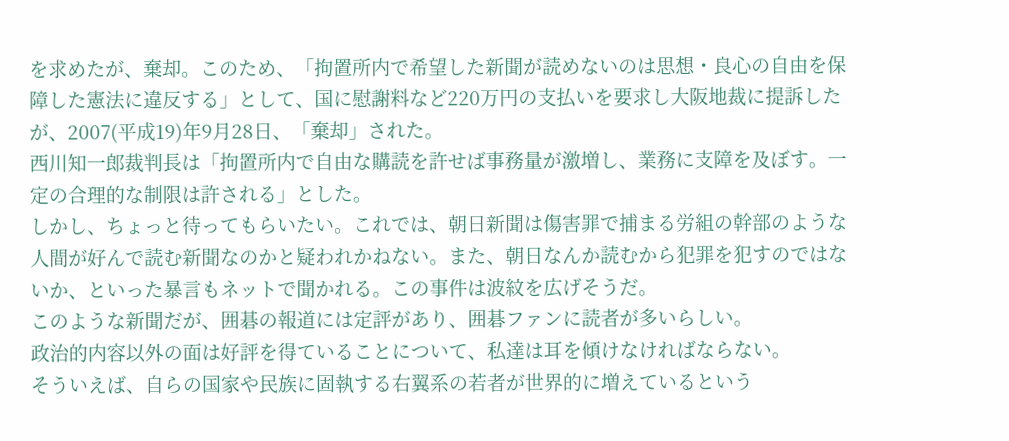を求めたが、棄却。このため、「拘置所内で希望した新聞が読めないのは思想・良心の自由を保障した憲法に違反する」として、国に慰謝料など220万円の支払いを要求し大阪地裁に提訴したが、2007(平成19)年9月28日、「棄却」された。
西川知一郎裁判長は「拘置所内で自由な購読を許せば事務量が激増し、業務に支障を及ぼす。一定の合理的な制限は許される」とした。
しかし、ちょっと待ってもらいたい。これでは、朝日新聞は傷害罪で捕まる労組の幹部のような人間が好んで読む新聞なのかと疑われかねない。また、朝日なんか読むから犯罪を犯すのではないか、といった暴言もネットで聞かれる。この事件は波紋を広げそうだ。
このような新聞だが、囲碁の報道には定評があり、囲碁ファンに読者が多いらしい。
政治的内容以外の面は好評を得ていることについて、私達は耳を傾けなければならない。
そういえば、自らの国家や民族に固執する右翼系の若者が世界的に増えているという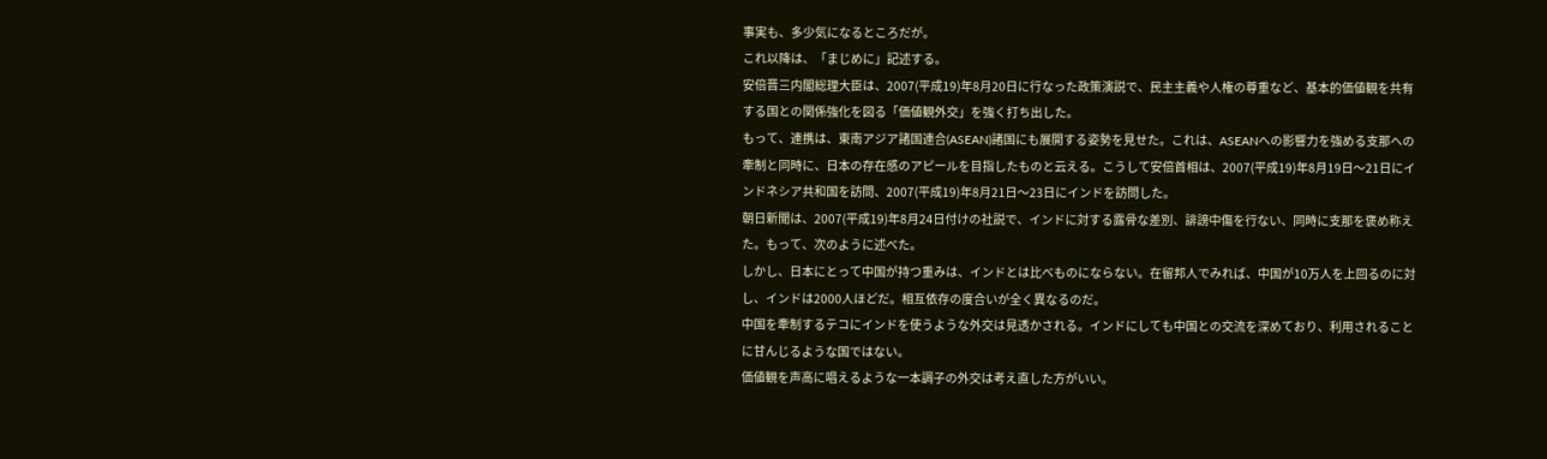事実も、多少気になるところだが。
これ以降は、「まじめに」記述する。
安倍晋三内閣総理大臣は、2007(平成19)年8月20日に行なった政策演説で、民主主義や人権の尊重など、基本的価値観を共有する国との関係強化を図る「価値観外交」を強く打ち出した。
もって、連携は、東南アジア諸国連合(ASEAN)諸国にも展開する姿勢を見せた。これは、ASEANへの影響力を強める支那への牽制と同時に、日本の存在感のアピールを目指したものと云える。こうして安倍首相は、2007(平成19)年8月19日〜21日にインドネシア共和国を訪問、2007(平成19)年8月21日〜23日にインドを訪問した。
朝日新聞は、2007(平成19)年8月24日付けの社説で、インドに対する露骨な差別、誹謗中傷を行ない、同時に支那を褒め称えた。もって、次のように述べた。
しかし、日本にとって中国が持つ重みは、インドとは比べものにならない。在留邦人でみれば、中国が10万人を上回るのに対し、インドは2000人ほどだ。相互依存の度合いが全く異なるのだ。
中国を牽制するテコにインドを使うような外交は見透かされる。インドにしても中国との交流を深めており、利用されることに甘んじるような国ではない。
価値観を声高に唱えるような一本調子の外交は考え直した方がいい。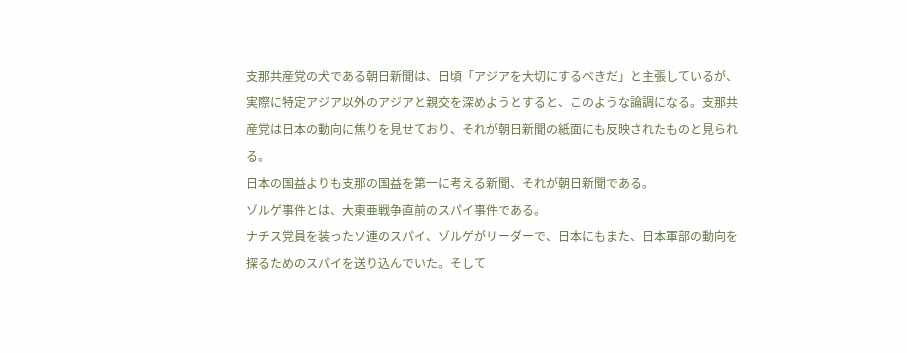支那共産党の犬である朝日新聞は、日頃「アジアを大切にするべきだ」と主張しているが、実際に特定アジア以外のアジアと親交を深めようとすると、このような論調になる。支那共産党は日本の動向に焦りを見せており、それが朝日新聞の紙面にも反映されたものと見られる。
日本の国益よりも支那の国益を第一に考える新聞、それが朝日新聞である。
ゾルゲ事件とは、大東亜戦争直前のスパイ事件である。
ナチス党員を装ったソ連のスパイ、ゾルゲがリーダーで、日本にもまた、日本軍部の動向を探るためのスパイを送り込んでいた。そして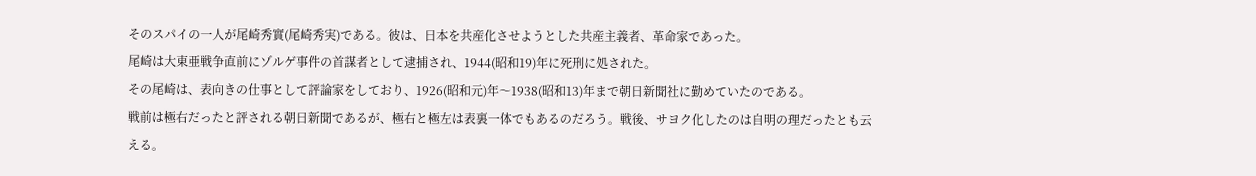そのスパイの一人が尾崎秀實(尾崎秀実)である。彼は、日本を共産化させようとした共産主義者、革命家であった。
尾崎は大東亜戦争直前にゾルゲ事件の首謀者として逮捕され、1944(昭和19)年に死刑に処された。
その尾崎は、表向きの仕事として評論家をしており、1926(昭和元)年〜1938(昭和13)年まで朝日新聞社に勤めていたのである。
戦前は極右だったと評される朝日新聞であるが、極右と極左は表裏一体でもあるのだろう。戦後、サヨク化したのは自明の理だったとも云える。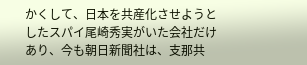かくして、日本を共産化させようとしたスパイ尾崎秀実がいた会社だけあり、今も朝日新聞社は、支那共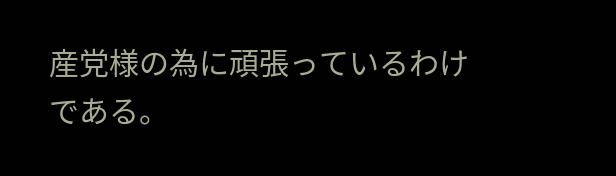産党様の為に頑張っているわけである。